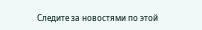Следите за новостями по этой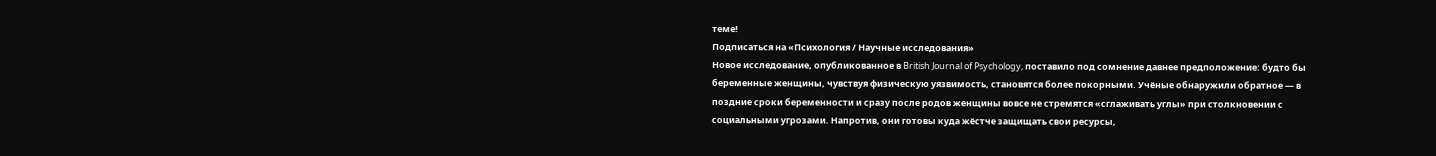теме!
Подписаться на «Психология / Научные исследования»
Новое исследование, опубликованное в British Journal of Psychology, поставило под сомнение давнее предположение: будто бы беременные женщины, чувствуя физическую уязвимость, становятся более покорными. Учёные обнаружили обратное — в поздние сроки беременности и сразу после родов женщины вовсе не стремятся «сглаживать углы» при столкновении с социальными угрозами. Напротив, они готовы куда жёстче защищать свои ресурсы,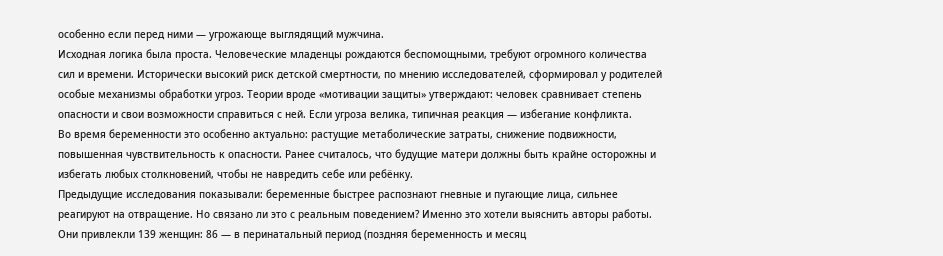особенно если перед ними — угрожающе выглядящий мужчина.
Исходная логика была проста. Человеческие младенцы рождаются беспомощными, требуют огромного количества сил и времени. Исторически высокий риск детской смертности, по мнению исследователей, сформировал у родителей особые механизмы обработки угроз. Теории вроде «мотивации защиты» утверждают: человек сравнивает степень опасности и свои возможности справиться с ней. Если угроза велика, типичная реакция — избегание конфликта.
Во время беременности это особенно актуально: растущие метаболические затраты, снижение подвижности, повышенная чувствительность к опасности. Ранее считалось, что будущие матери должны быть крайне осторожны и избегать любых столкновений, чтобы не навредить себе или ребёнку.
Предыдущие исследования показывали: беременные быстрее распознают гневные и пугающие лица, сильнее реагируют на отвращение. Но связано ли это с реальным поведением? Именно это хотели выяснить авторы работы.
Они привлекли 139 женщин: 86 — в перинатальный период (поздняя беременность и месяц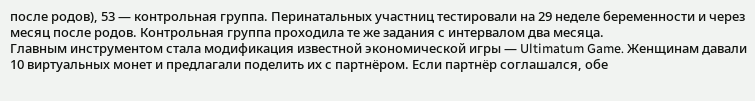после родов), 53 — контрольная группа. Перинатальных участниц тестировали на 29 неделе беременности и через месяц после родов. Контрольная группа проходила те же задания с интервалом два месяца.
Главным инструментом стала модификация известной экономической игры — Ultimatum Game. Женщинам давали 10 виртуальных монет и предлагали поделить их с партнёром. Если партнёр соглашался, обе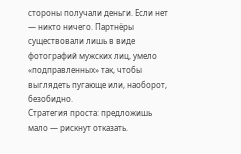стороны получали деньги. Если нет — никто ничего. Партнёры существовали лишь в виде фотографий мужских лиц, умело «подправленных» так, чтобы выглядеть пугающе или, наоборот, безобидно.
Стратегия проста: предложишь мало — рискнут отказать.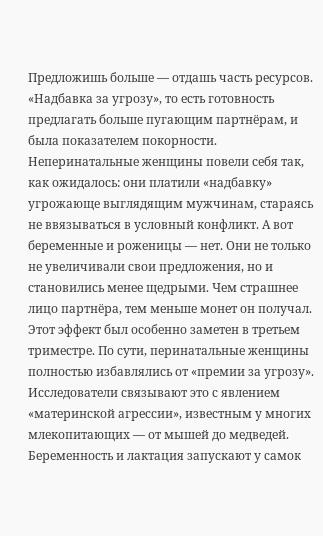Предложишь больше — отдашь часть ресурсов. «Надбавка за угрозу», то есть готовность предлагать больше пугающим партнёрам, и была показателем покорности.
Неперинатальные женщины повели себя так, как ожидалось: они платили «надбавку» угрожающе выглядящим мужчинам, стараясь не ввязываться в условный конфликт. А вот беременные и роженицы — нет. Они не только не увеличивали свои предложения, но и становились менее щедрыми. Чем страшнее лицо партнёра, тем меньше монет он получал.
Этот эффект был особенно заметен в третьем триместре. По сути, перинатальные женщины полностью избавлялись от «премии за угрозу».
Исследователи связывают это с явлением «материнской агрессии», известным у многих млекопитающих — от мышей до медведей. Беременность и лактация запускают у самок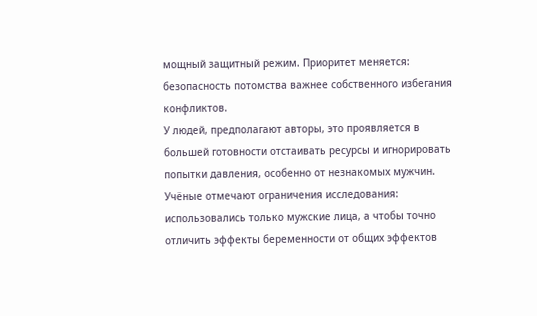мощный защитный режим. Приоритет меняется: безопасность потомства важнее собственного избегания конфликтов.
У людей, предполагают авторы, это проявляется в большей готовности отстаивать ресурсы и игнорировать попытки давления, особенно от незнакомых мужчин.
Учёные отмечают ограничения исследования: использовались только мужские лица, а чтобы точно отличить эффекты беременности от общих эффектов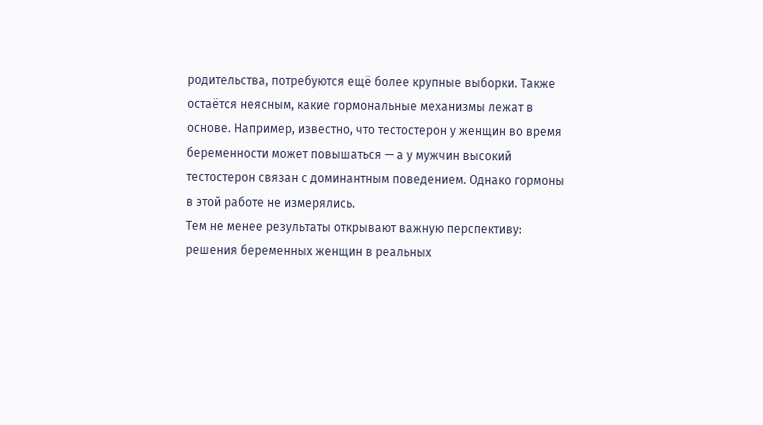родительства, потребуются ещё более крупные выборки. Также остаётся неясным, какие гормональные механизмы лежат в основе. Например, известно, что тестостерон у женщин во время беременности может повышаться — а у мужчин высокий тестостерон связан с доминантным поведением. Однако гормоны в этой работе не измерялись.
Тем не менее результаты открывают важную перспективу: решения беременных женщин в реальных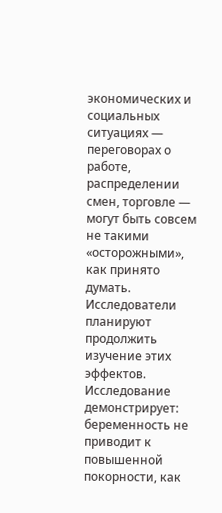экономических и социальных ситуациях — переговорах о работе, распределении смен, торговле — могут быть совсем не такими «осторожными», как принято думать. Исследователи планируют продолжить изучение этих эффектов.
Исследование демонстрирует: беременность не приводит к повышенной покорности, как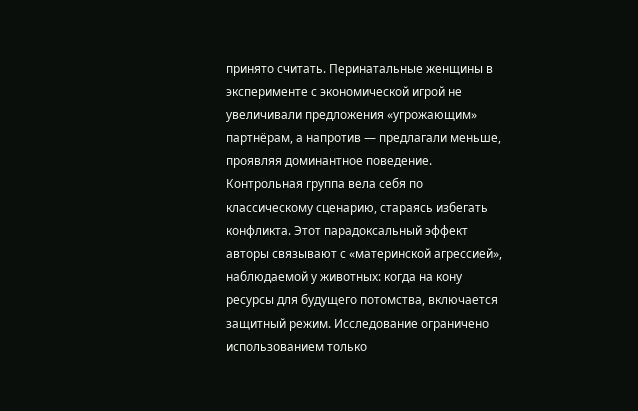принято считать. Перинатальные женщины в эксперименте с экономической игрой не увеличивали предложения «угрожающим» партнёрам, а напротив — предлагали меньше, проявляя доминантное поведение. Контрольная группа вела себя по классическому сценарию, стараясь избегать конфликта. Этот парадоксальный эффект авторы связывают с «материнской агрессией», наблюдаемой у животных: когда на кону ресурсы для будущего потомства, включается защитный режим. Исследование ограничено использованием только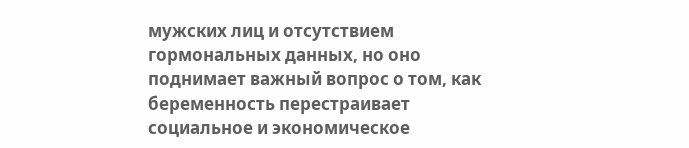мужских лиц и отсутствием гормональных данных, но оно поднимает важный вопрос о том, как беременность перестраивает социальное и экономическое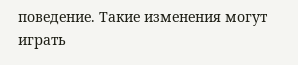поведение. Такие изменения могут играть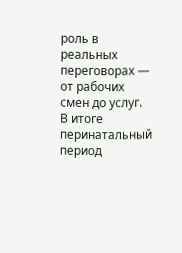роль в реальных переговорах — от рабочих смен до услуг. В итоге перинатальный период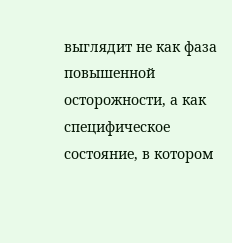выглядит не как фаза повышенной осторожности, а как специфическое состояние, в котором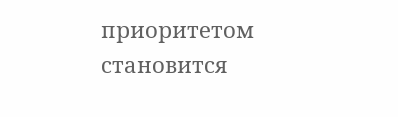приоритетом становится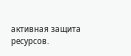активная защита ресурсов.